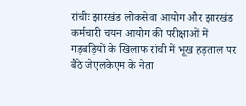रांचीः झारखंड लोकसेवा आयोग और झारखंड कर्मचारी चयन आयोग की परीक्षाओं में गड़बड़ियों के खिलाफ रांची में भूख हड़ताल पर बैठे जेएलकेएम के नेता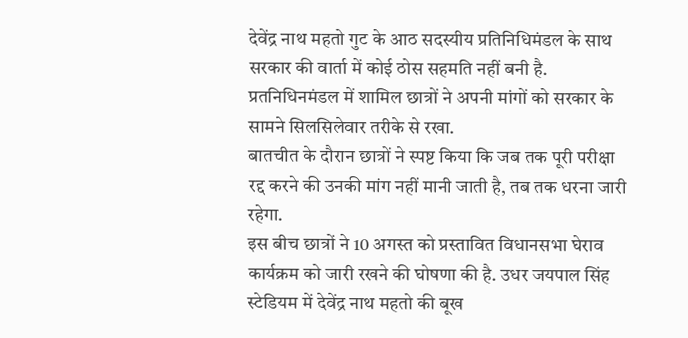देवेंद्र नाथ महतो गुट के आठ सदस्यीय प्रतिनिधिमंडल के साथ सरकार की वार्ता में कोई ठोस सहमति नहीं बनी है. प्रतनिधिनमंडल में शामिल छात्रों ने अपनी मांगों को सरकार के सामने सिलसिलेवार तरीके से रखा.
बातचीत के दौरान छात्रों ने स्पष्ट किया कि जब तक पूरी परीक्षा रद्द करने की उनकी मांग नहीं मानी जाती है, तब तक धरना जारी रहेगा.
इस बीच छात्रों ने 10 अगस्त को प्रस्तावित विधानसभा घेराव कार्यक्रम को जारी रखने की घोषणा की है. उधर जयपाल सिंह स्टेडियम में देवेंद्र नाथ महतो की बूख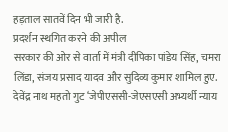हड़ताल सातवें दिन भी जारी है.
प्रदर्शन स्थगित करने की अपील
सरकार की ओर से वार्ता में मंत्री दीपिका पांडेय सिंह, चमरा लिंडा, संजय प्रसाद यादव और सुदिव्य कुमार शामिल हुए.
देवेंद्र नाथ महतो गुट ‘जेपीएससी-जेएसएसी अभ्यर्थी न्याय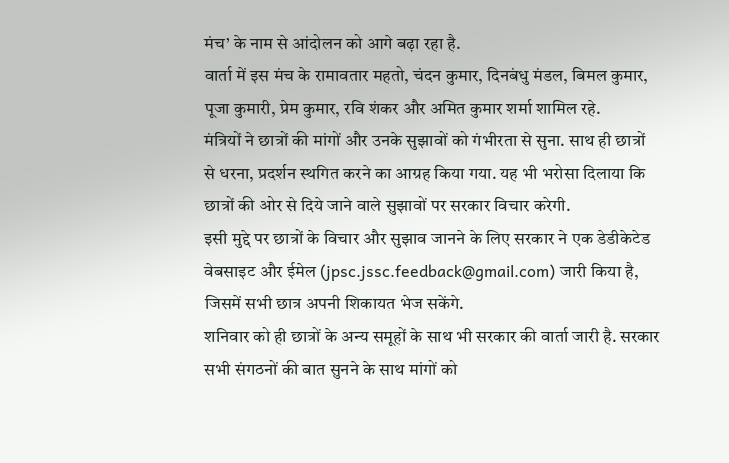मंच’ के नाम से आंदोलन को आगे बढ़ा रहा है.
वार्ता में इस मंच के रामावतार महतो, चंदन कुमार, दिनबंधु मंडल, बिमल कुमार, पूजा कुमारी, प्रेम कुमार, रवि शंकर और अमित कुमार शर्मा शामिल रहे.
मंत्रियों ने छात्रों की मांगों और उनके सुझावों को गंभीरता से सुना. साथ ही छात्रों से धरना, प्रदर्शन स्थगित करने का आग्रह किया गया. यह भी भरोसा दिलाया कि छात्रों की ओर से दिये जाने वाले सुझावों पर सरकार विचार करेगी.
इसी मुद्दे पर छात्रों के विचार और सुझाव जानने के लिए सरकार ने एक डेडीकेटेड वेबसाइट और ईमेल (jpsc.jssc.feedback@gmail.com) जारी किया है, जिसमें सभी छात्र अपनी शिकायत भेज सकेंगे.
शनिवार को ही छात्रों के अन्य समूहों के साथ भी सरकार की वार्ता जारी है. सरकार सभी संगठनों की बात सुनने के साथ मांगों को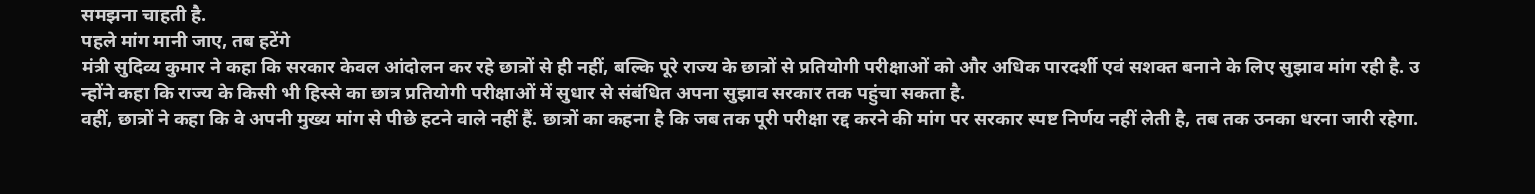समझना चाहती है.
पहले मांग मानी जाए, तब हटेंगे
मंत्री सुदिव्य कुमार ने कहा कि सरकार केवल आंदोलन कर रहे छात्रों से ही नहीं, बल्कि पूरे राज्य के छात्रों से प्रतियोगी परीक्षाओं को और अधिक पारदर्शी एवं सशक्त बनाने के लिए सुझाव मांग रही है. उ
न्होंने कहा कि राज्य के किसी भी हिस्से का छात्र प्रतियोगी परीक्षाओं में सुधार से संबंधित अपना सुझाव सरकार तक पहुंचा सकता है.
वहीं, छात्रों ने कहा कि वे अपनी मुख्य मांग से पीछे हटने वाले नहीं हैं. छात्रों का कहना है कि जब तक पूरी परीक्षा रद्द करने की मांग पर सरकार स्पष्ट निर्णय नहीं लेती है, तब तक उनका धरना जारी रहेगा.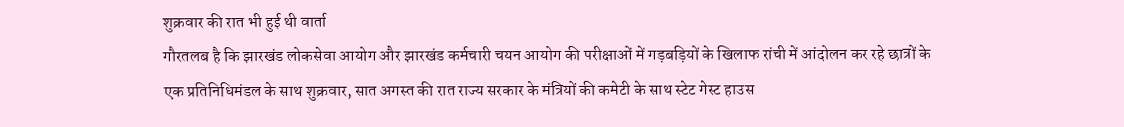शुक्रवार की रात भी हुई थी वार्ता
गौरतलब है कि झारखंड लोकसेवा आयोग और झारखंड कर्मचारी चयन आयोग की परीक्षाओं में गड़बड़ियों के खिलाफ रांची में आंदोलन कर रहे छात्रों के एक प्रतिनिधिमंडल के साथ शुक्रवार, सात अगस्त की रात राज्य सरकार के मंत्रियों की कमेटी के साथ स्टेट गेस्ट हाउस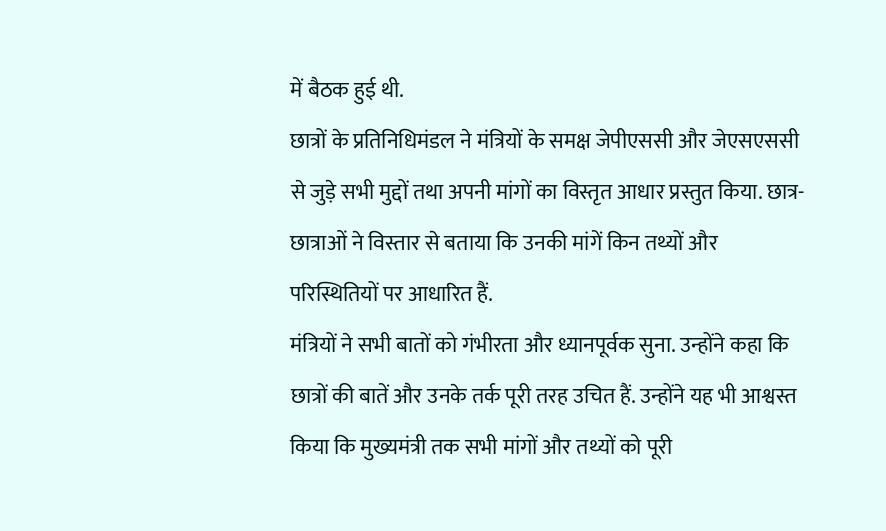में बैठक हुई थी.
छात्रों के प्रतिनिधिमंडल ने मंत्रियों के समक्ष जेपीएससी और जेएसएससी से जुड़े सभी मुद्दों तथा अपनी मांगों का विस्तृत आधार प्रस्तुत किया. छात्र-छात्राओं ने विस्तार से बताया कि उनकी मांगें किन तथ्यों और परिस्थितियों पर आधारित हैं.
मंत्रियों ने सभी बातों को गंभीरता और ध्यानपूर्वक सुना. उन्होंने कहा कि छात्रों की बातें और उनके तर्क पूरी तरह उचित हैं. उन्होंने यह भी आश्वस्त किया कि मुख्यमंत्री तक सभी मांगों और तथ्यों को पूरी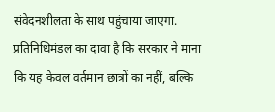संवेदनशीलता के साथ पहुंचाया जाएगा.
प्रतिनिधिमंडल का दावा है कि सरकार ने माना कि यह केवल वर्तमान छात्रों का नहीं, बल्कि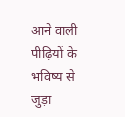आने वाली पीढ़ियों के भविष्य से जुड़ा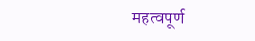महत्वपूर्ण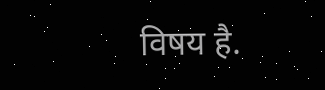विषय है.